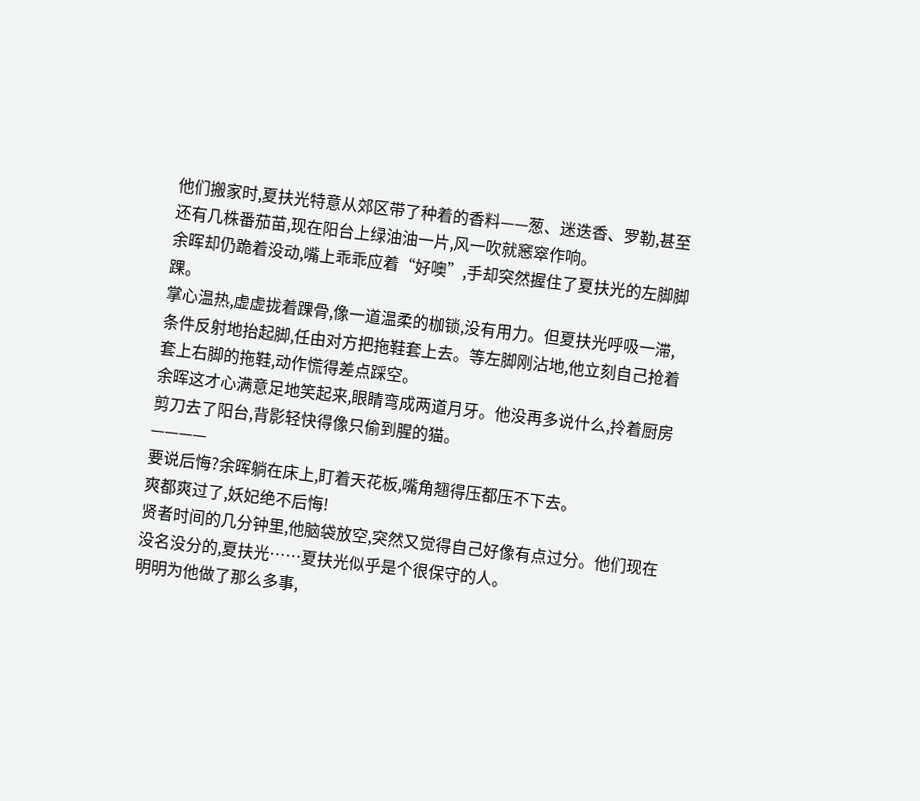他们搬家时,夏扶光特意从郊区带了种着的香料——葱、迷迭香、罗勒,甚至还有几株番茄苗,现在阳台上绿油油一片,风一吹就窸窣作响。
余晖却仍跪着没动,嘴上乖乖应着“好噢”,手却突然握住了夏扶光的左脚脚踝。
掌心温热,虚虚拢着踝骨,像一道温柔的枷锁,没有用力。但夏扶光呼吸一滞,条件反射地抬起脚,任由对方把拖鞋套上去。等左脚刚沾地,他立刻自己抢着套上右脚的拖鞋,动作慌得差点踩空。
余晖这才心满意足地笑起来,眼睛弯成两道月牙。他没再多说什么,拎着厨房剪刀去了阳台,背影轻快得像只偷到腥的猫。
————
要说后悔?余晖躺在床上,盯着天花板,嘴角翘得压都压不下去。
爽都爽过了,妖妃绝不后悔!
贤者时间的几分钟里,他脑袋放空,突然又觉得自己好像有点过分。他们现在没名没分的,夏扶光……夏扶光似乎是个很保守的人。
明明为他做了那么多事,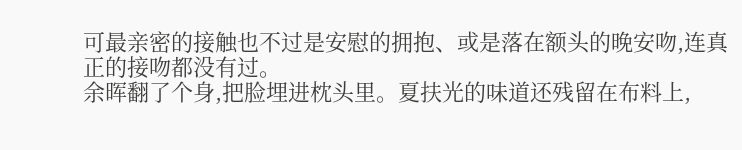可最亲密的接触也不过是安慰的拥抱、或是落在额头的晚安吻,连真正的接吻都没有过。
余晖翻了个身,把脸埋进枕头里。夏扶光的味道还残留在布料上,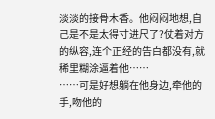淡淡的接骨木香。他闷闷地想,自己是不是太得寸进尺了?仗着对方的纵容,连个正经的告白都没有,就稀里糊涂逼着他……
……可是好想躺在他身边,牵他的手,吻他的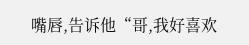嘴唇,告诉他“哥,我好喜欢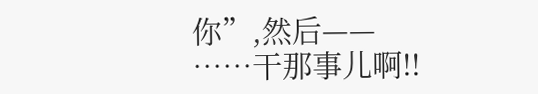你”,然后——
……干那事儿啊!!